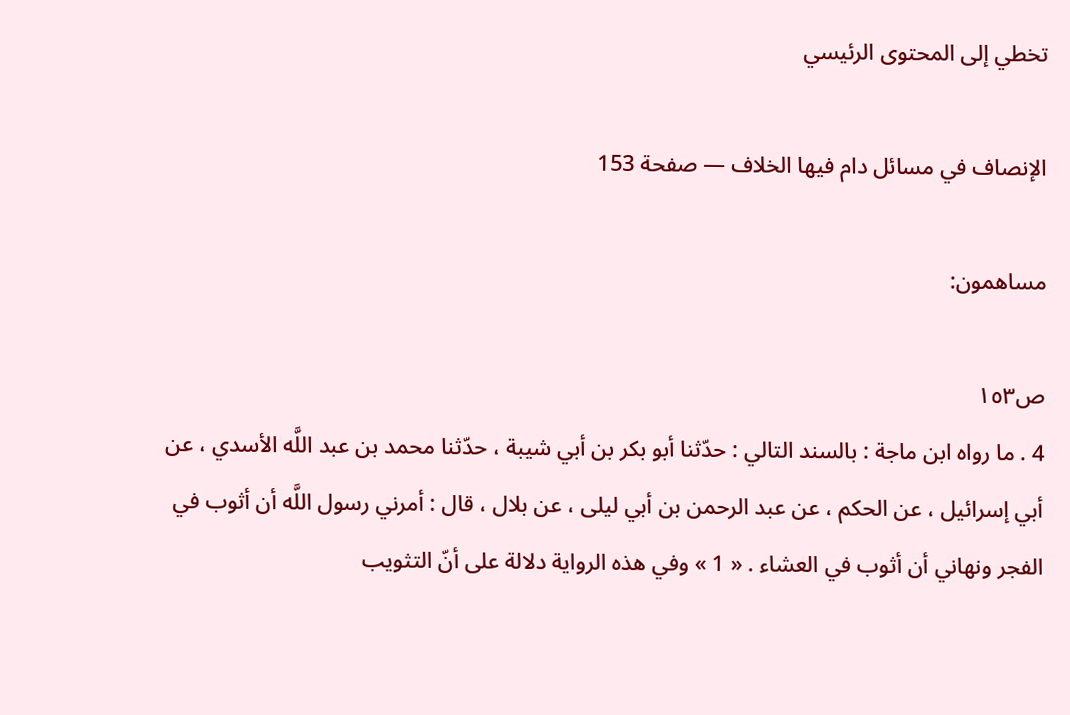تخطي إلى المحتوى الرئيسي

الإنصاف في مسائل دام فيها الخلاف — صفحة 153

مساهمون:

ص١٥٣
4 . ما رواه ابن ماجة : بالسند التالي : حدّثنا أبو بكر بن أبي شيبة ، حدّثنا محمد بن عبد اللَّه الأسدي ، عن أبي إسرائيل ، عن الحكم ، عن عبد الرحمن بن أبي ليلى ، عن بلال ، قال : أمرني رسول اللَّه أن أثوب في الفجر ونهاني أن أثوب في العشاء . « 1 » وفي هذه الرواية دلالة على أنّ التثويب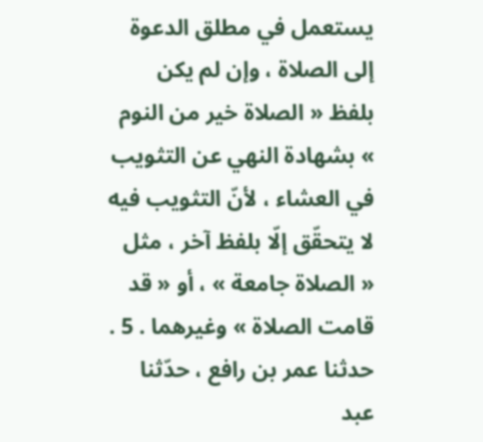يستعمل في مطلق الدعوة إلى الصلاة ، وإن لم يكن بلفظ « الصلاة خير من النوم » بشهادة النهي عن التثويب في العشاء ، لأنّ التثويب فيه لا يتحقّق إلّا بلفظ آخر ، مثل « الصلاة جامعة » ، أو « قد قامت الصلاة » وغيرهما . 5 . حدثنا عمر بن رافع ، حدّثنا عبد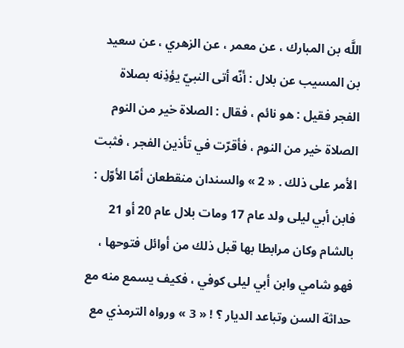اللَّه بن المبارك ، عن معمر ، عن الزهري ، عن سعيد بن المسيب عن بلال : أنّه أتى النبيّ يؤذِنه بصلاة الفجر فقيل : هو نائم ، فقال : الصلاة خير من النوم الصلاة خير من النوم ، فأقرّت في تأذين الفجر ، فثبت الأمر على ذلك . « 2 » والسندان منقطعان أمّا الأوّل : فابن أبي ليلى ولد عام 17 ومات بلال عام 20 أو 21 بالشام وكان مرابطا بها قبل ذلك من أوائل فتوحها ، فهو شامي وابن أبي ليلى كوفي ، فكيف يسمع منه مع حداثة السن وتباعد الديار ؟ ! « 3 » ورواه الترمذي مع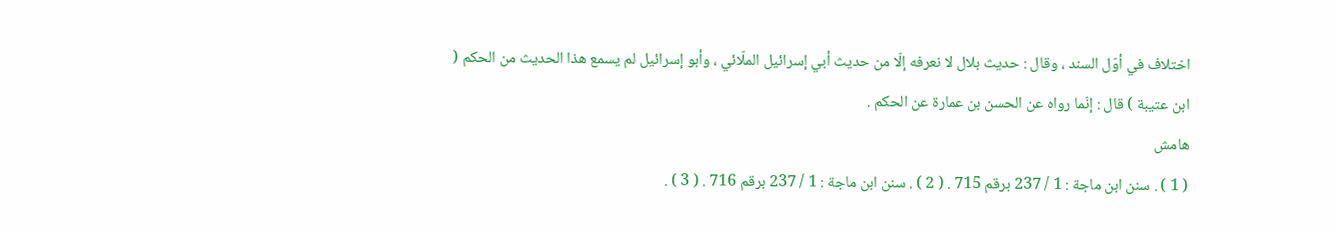اختلاف في أوّل السند ، وقال : حديث بلال لا نعرفه إلّا من حديث أبي إسرائيل الملّائي ، وأبو إسرائيل لم يسمع هذا الحديث من الحكم ( ابن عتيبة ) قال : إنّما رواه عن الحسن بن عمارة عن الحكم .
هامش
( 1 ) . سنن ابن ماجة : 1 / 237 برقم 715 . ( 2 ) . سنن ابن ماجة : 1 / 237 برقم 716 . ( 3 ) .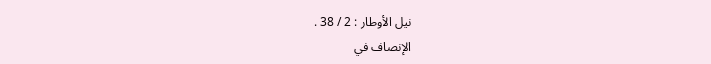نيل الأوطار : 2 / 38 .
الإنصاف في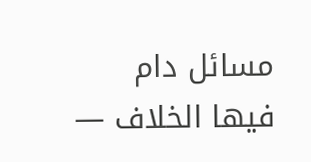مسائل دام فيها الخلاف —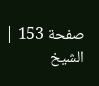صفحة 153 | الشيخ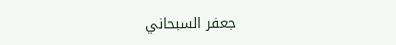جعفر السبحاني